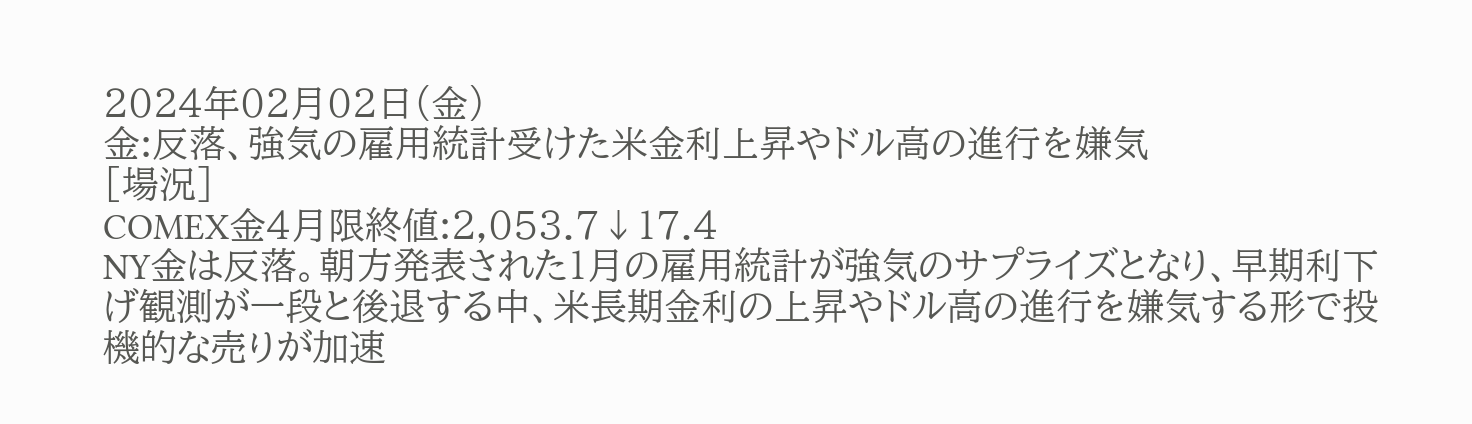2024年02月02日(金)
金:反落、強気の雇用統計受けた米金利上昇やドル高の進行を嫌気
[場況]
COMEX金4月限終値:2,053.7↓17.4
NY金は反落。朝方発表された1月の雇用統計が強気のサプライズとなり、早期利下げ観測が一段と後退する中、米長期金利の上昇やドル高の進行を嫌気する形で投機的な売りが加速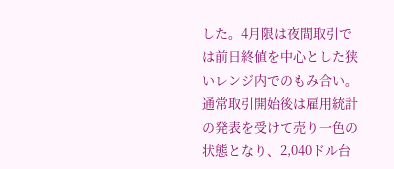した。4月限は夜間取引では前日終値を中心とした狭いレンジ内でのもみ合い。通常取引開始後は雇用統計の発表を受けて売り一色の状態となり、2,040ドル台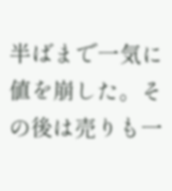半ばまで一気に値を崩した。その後は売りも一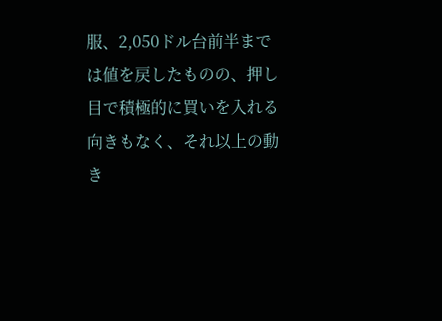服、2,050ドル台前半までは値を戻したものの、押し目で積極的に買いを入れる向きもなく、それ以上の動き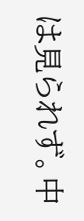は見られず。中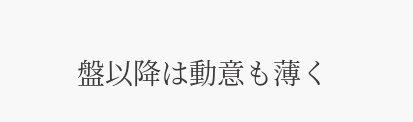盤以降は動意も薄く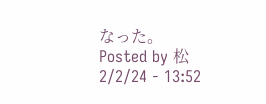なった。
Posted by 松 2/2/24 - 13:52